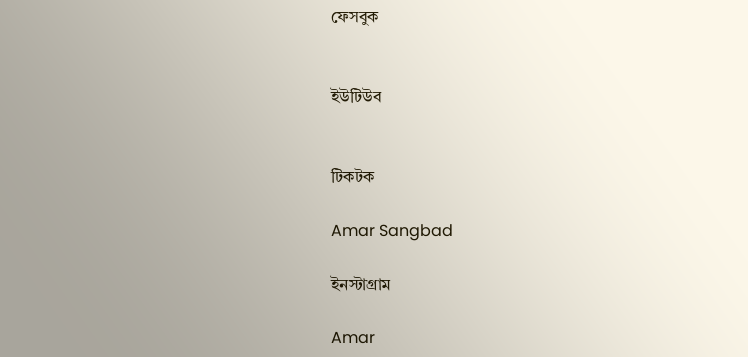ফেসবুক


ইউটিউব


টিকটক

Amar Sangbad

ইনস্টাগ্রাম

Amar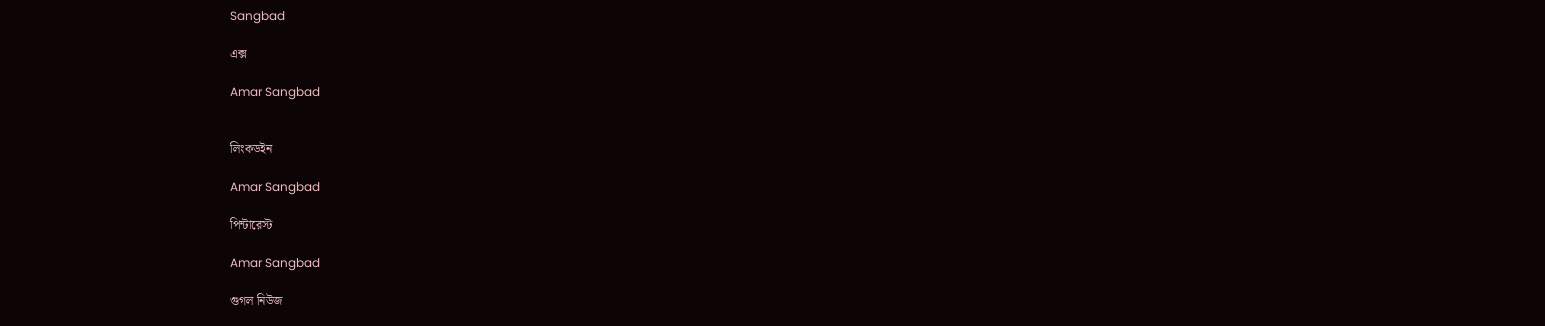Sangbad

এক্স

Amar Sangbad


লিংকডইন

Amar Sangbad

পিন্টারেস্ট

Amar Sangbad

গুগল নিউজ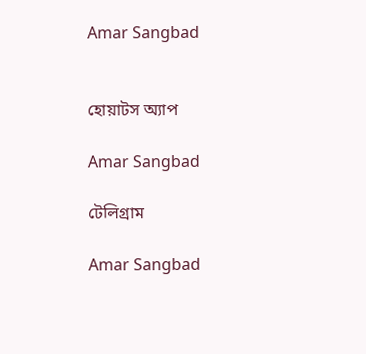Amar Sangbad


হোয়াটস অ্যাপ

Amar Sangbad

টেলিগ্রাম

Amar Sangbad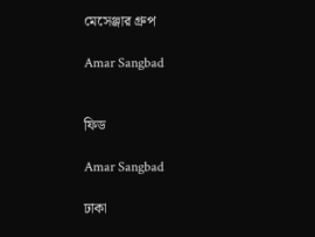মেসেঞ্জার গ্রুপ

Amar Sangbad


ফিড

Amar Sangbad

ঢাকা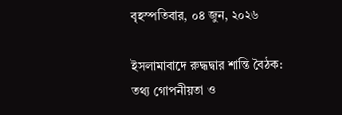বৃহস্পতিবার, ০৪ জুন, ২০২৬

ইসলামাবাদে রুদ্ধদ্বার শান্তি বৈঠক: তথ্য গোপনীয়তা ও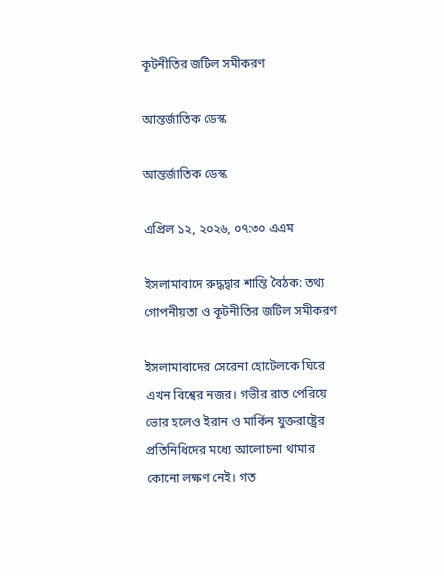কূটনীতির জটিল সমীকরণ

আন্তর্জাতিক ডেস্ক

আন্তর্জাতিক ডেস্ক

এপ্রিল ১২, ২০২৬, ০৭:৩০ এএম

ইসলামাবাদে রুদ্ধদ্বার শান্তি বৈঠক: তথ্য গোপনীয়তা ও কূটনীতির জটিল সমীকরণ

ইসলামাবাদের সেরেনা হোটেলকে ঘিরে এখন বিশ্বের নজর। গভীর রাত পেরিয়ে ভোর হলেও ইরান ও মার্কিন যুক্তরাষ্ট্রের প্রতিনিধিদের মধ্যে আলোচনা থামার কোনো লক্ষণ নেই। গত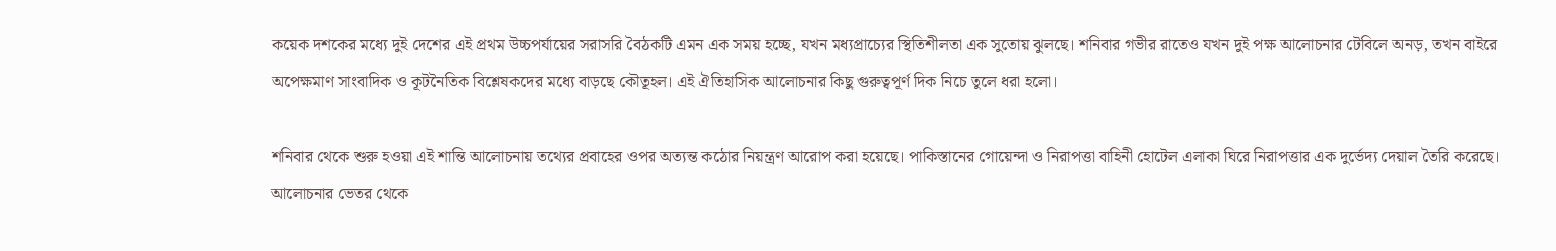কয়েক দশকের মধ্যে দুই দেশের এই প্রথম উচ্চপর্যায়ের সরাসরি বৈঠকটি এমন এক সময় হচ্ছে, যখন মধ্যপ্রাচ্যের স্থিতিশীলতা এক সুতোয় ঝুলছে। শনিবার গভীর রাতেও যখন দুই পক্ষ আলোচনার টেবিলে অনড়, তখন বাইরে অপেক্ষমাণ সাংবাদিক ও কূটনৈতিক বিশ্লেষকদের মধ্যে বাড়ছে কৌতূহল। এই ঐতিহাসিক আলোচনার কিছু গুরুত্বপূর্ণ দিক নিচে তুলে ধরা হলো।

শনিবার থেকে শুরু হওয়া এই শান্তি আলোচনায় তথ্যের প্রবাহের ওপর অত্যন্ত কঠোর নিয়ন্ত্রণ আরোপ করা হয়েছে। পাকিস্তানের গোয়েন্দা ও নিরাপত্তা বাহিনী হোটেল এলাকা ঘিরে নিরাপত্তার এক দুর্ভেদ্য দেয়াল তৈরি করেছে। আলোচনার ভেতর থেকে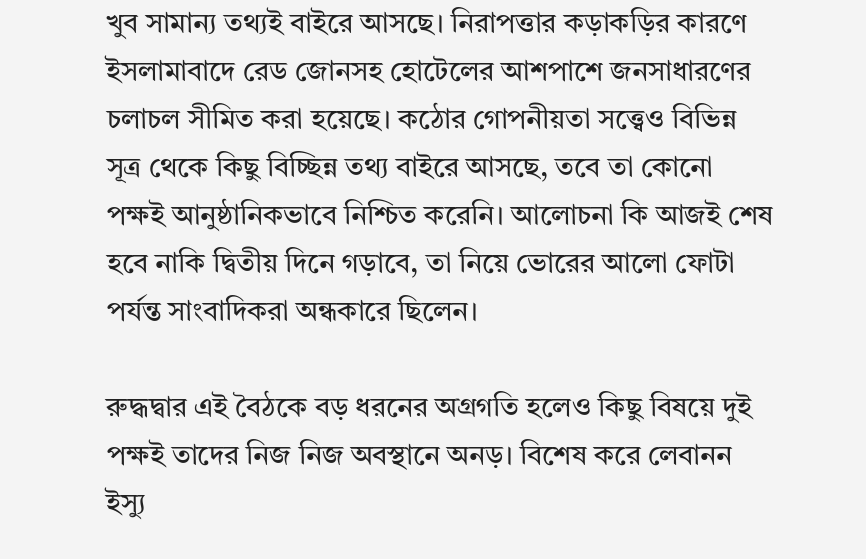খুব সামান্য তথ্যই বাইরে আসছে। নিরাপত্তার কড়াকড়ির কারণে ইসলামাবাদে রেড জোনসহ হোটেলের আশপাশে জনসাধারণের চলাচল সীমিত করা হয়েছে। কঠোর গোপনীয়তা সত্ত্বেও বিভিন্ন সূত্র থেকে কিছু বিচ্ছিন্ন তথ্য বাইরে আসছে, তবে তা কোনো পক্ষই আনুষ্ঠানিকভাবে নিশ্চিত করেনি। আলোচনা কি আজই শেষ হবে নাকি দ্বিতীয় দিনে গড়াবে, তা নিয়ে ভোরের আলো ফোটা পর্যন্ত সাংবাদিকরা অন্ধকারে ছিলেন।

রুদ্ধদ্বার এই বৈঠকে বড় ধরনের অগ্রগতি হলেও কিছু বিষয়ে দুই পক্ষই তাদের নিজ নিজ অবস্থানে অনড়। বিশেষ করে লেবানন ইস্যু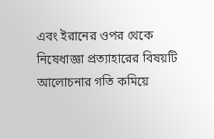এবং ইরানের ওপর থেকে নিষেধাজ্ঞা প্রত্যাহারের বিষয়টি আলোচনার গতি কমিয়ে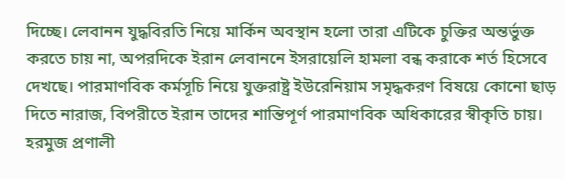দিচ্ছে। লেবানন যুদ্ধবিরতি নিয়ে মার্কিন অবস্থান হলো তারা এটিকে চুক্তির অন্তর্ভুক্ত করতে চায় না, অপরদিকে ইরান লেবাননে ইসরায়েলি হামলা বন্ধ করাকে শর্ত হিসেবে দেখছে। পারমাণবিক কর্মসূচি নিয়ে যুক্তরাষ্ট্র ইউরেনিয়াম সমৃদ্ধকরণ বিষয়ে কোনো ছাড় দিতে নারাজ, বিপরীতে ইরান তাদের শান্তিপূর্ণ পারমাণবিক অধিকারের স্বীকৃতি চায়। হরমুজ প্রণালী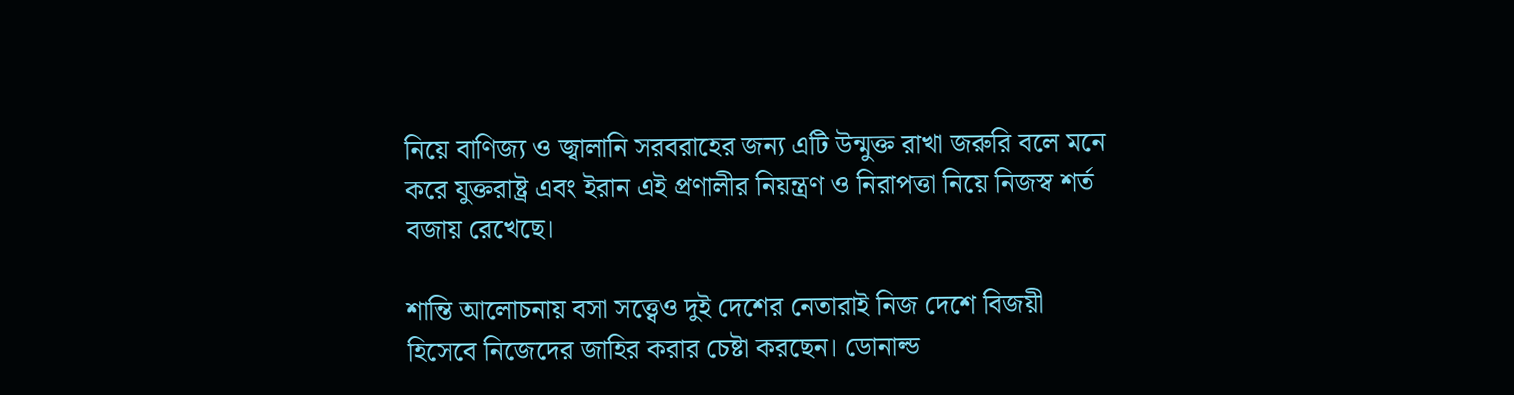নিয়ে বাণিজ্য ও জ্বালানি সরবরাহের জন্য এটি উন্মুক্ত রাখা জরুরি বলে মনে করে যুক্তরাষ্ট্র এবং ইরান এই প্রণালীর নিয়ন্ত্রণ ও নিরাপত্তা নিয়ে নিজস্ব শর্ত বজায় রেখেছে।

শান্তি আলোচনায় বসা সত্ত্বেও দুই দেশের নেতারাই নিজ দেশে বিজয়ী হিসেবে নিজেদের জাহির করার চেষ্টা করছেন। ডোনাল্ড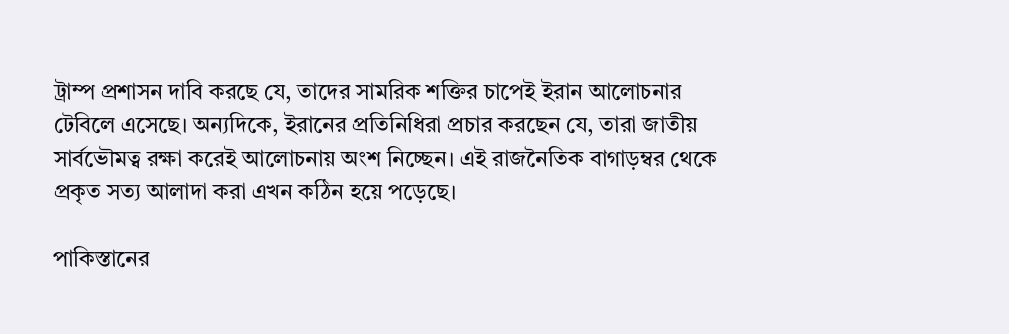ট্রাম্প প্রশাসন দাবি করছে যে, তাদের সামরিক শক্তির চাপেই ইরান আলোচনার টেবিলে এসেছে। অন্যদিকে, ইরানের প্রতিনিধিরা প্রচার করছেন যে, তারা জাতীয় সার্বভৌমত্ব রক্ষা করেই আলোচনায় অংশ নিচ্ছেন। এই রাজনৈতিক বাগাড়ম্বর থেকে প্রকৃত সত্য আলাদা করা এখন কঠিন হয়ে পড়েছে।

পাকিস্তানের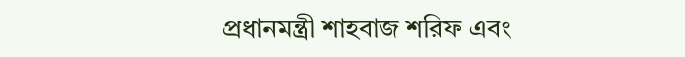প্রধানমন্ত্রী শাহবাজ শরিফ এবং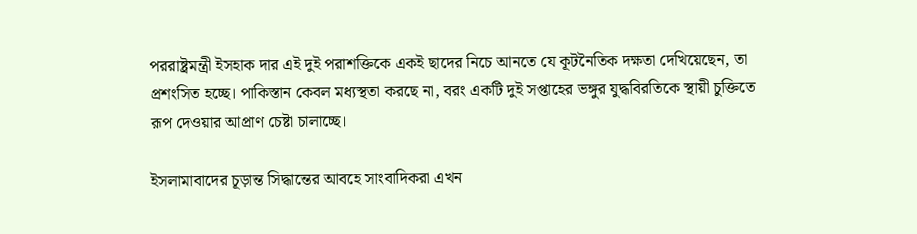পররাষ্ট্রমন্ত্রী ইসহাক দার এই দুই পরাশক্তিকে একই ছাদের নিচে আনতে যে কূটনৈতিক দক্ষতা দেখিয়েছেন, তা প্রশংসিত হচ্ছে। পাকিস্তান কেবল মধ্যস্থতা করছে না, বরং একটি দুই সপ্তাহের ভঙ্গুর যুদ্ধবিরতিকে স্থায়ী চুক্তিতে রূপ দেওয়ার আপ্রাণ চেষ্টা চালাচ্ছে।

ইসলামাবাদের চূড়ান্ত সিদ্ধান্তের আবহে সাংবাদিকরা এখন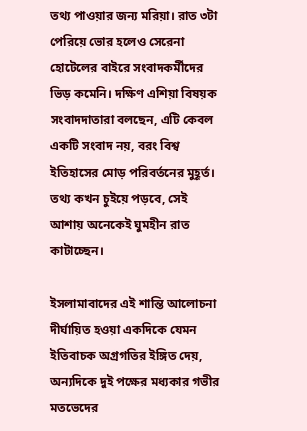তথ্য পাওয়ার জন্য মরিয়া। রাত ৩টা পেরিয়ে ভোর হলেও সেরেনা হোটেলের বাইরে সংবাদকর্মীদের ভিড় কমেনি। দক্ষিণ এশিয়া বিষয়ক সংবাদদাতারা বলছেন, এটি কেবল একটি সংবাদ নয়, বরং বিশ্ব ইতিহাসের মোড় পরিবর্তনের মুহূর্ত। তথ্য কখন চুইয়ে পড়বে, সেই আশায় অনেকেই ঘুমহীন রাত কাটাচ্ছেন।

ইসলামাবাদের এই শান্তি আলোচনা দীর্ঘায়িত হওয়া একদিকে যেমন ইতিবাচক অগ্রগতির ইঙ্গিত দেয়, অন্যদিকে দুই পক্ষের মধ্যকার গভীর মতভেদের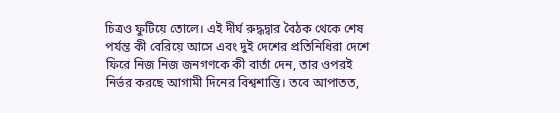চিত্রও ফুটিয়ে তোলে। এই দীর্ঘ রুদ্ধদ্বার বৈঠক থেকে শেষ পর্যন্ত কী বেরিয়ে আসে এবং দুই দেশের প্রতিনিধিরা দেশে ফিরে নিজ নিজ জনগণকে কী বার্তা দেন, তার ওপরই নির্ভর করছে আগামী দিনের বিশ্বশান্তি। তবে আপাতত,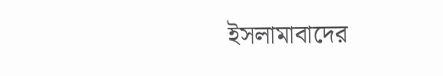ইসলামাবাদের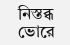নিস্তব্ধ ভোরে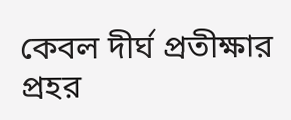কেবল দীর্ঘ প্রতীক্ষার প্রহর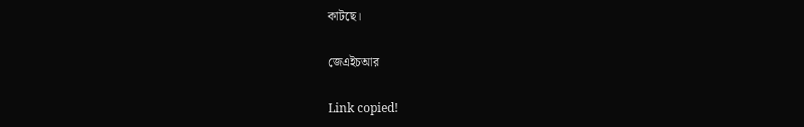কাটছে।

জেএইচআর

Link copied!